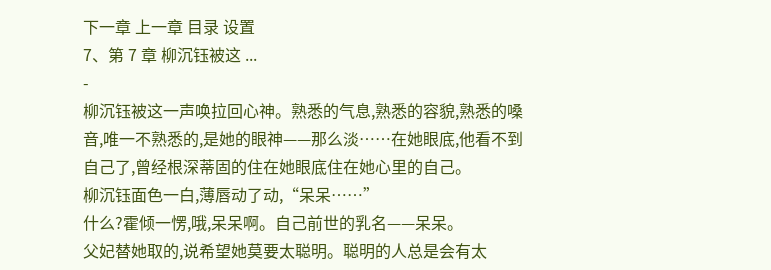下一章 上一章 目录 设置
7、第 7 章 柳沉钰被这 ...
-
柳沉钰被这一声唤拉回心神。熟悉的气息,熟悉的容貌,熟悉的嗓音,唯一不熟悉的,是她的眼神——那么淡……在她眼底,他看不到自己了,曾经根深蒂固的住在她眼底住在她心里的自己。
柳沉钰面色一白,薄唇动了动,“呆呆……”
什么?霍倾一愣,哦,呆呆啊。自己前世的乳名——呆呆。
父妃替她取的,说希望她莫要太聪明。聪明的人总是会有太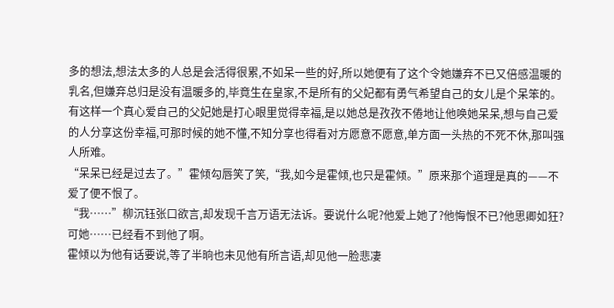多的想法,想法太多的人总是会活得很累,不如呆一些的好,所以她便有了这个令她嫌弃不已又倍感温暖的乳名,但嫌弃总归是没有温暖多的,毕竟生在皇家,不是所有的父妃都有勇气希望自己的女儿是个呆笨的。
有这样一个真心爱自己的父妃她是打心眼里觉得幸福,是以她总是孜孜不倦地让他唤她呆呆,想与自己爱的人分享这份幸福,可那时候的她不懂,不知分享也得看对方愿意不愿意,单方面一头热的不死不休,那叫强人所难。
“呆呆已经是过去了。”霍倾勾唇笑了笑,“我,如今是霍倾,也只是霍倾。”原来那个道理是真的——不爱了便不恨了。
“我……”柳沉钰张口欲言,却发现千言万语无法诉。要说什么呢?他爱上她了?他悔恨不已?他思卿如狂?可她……已经看不到他了啊。
霍倾以为他有话要说,等了半晌也未见他有所言语,却见他一脸悲凄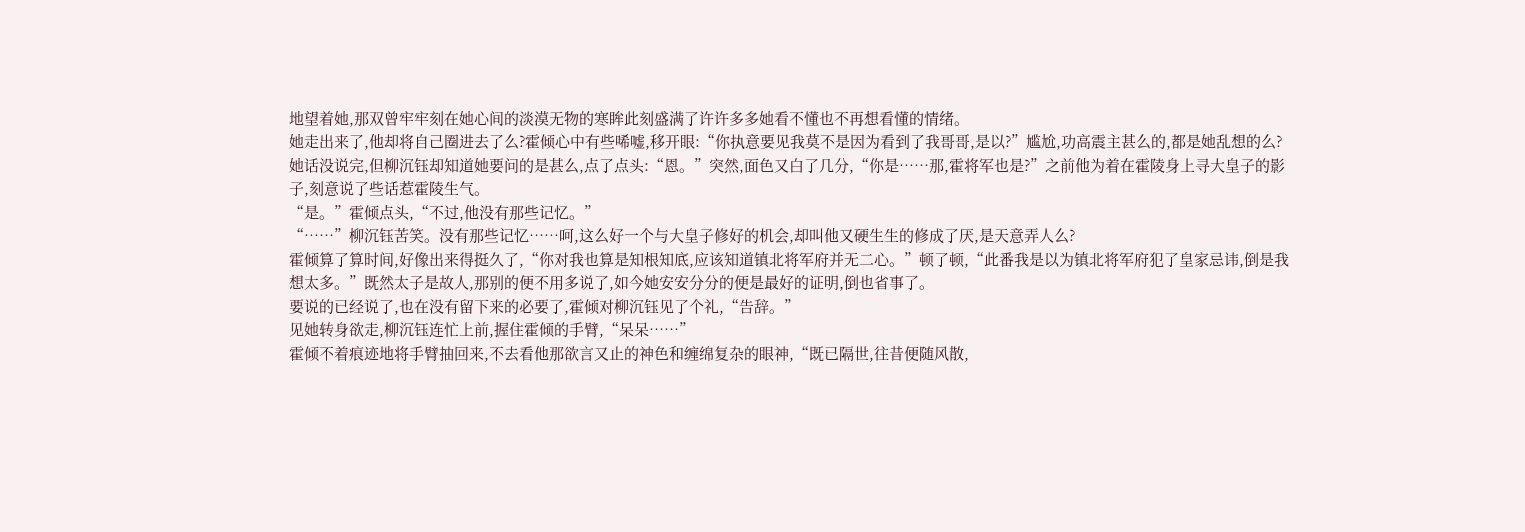地望着她,那双曾牢牢刻在她心间的淡漠无物的寒眸此刻盛满了许许多多她看不懂也不再想看懂的情绪。
她走出来了,他却将自己圈进去了么?霍倾心中有些唏嘘,移开眼:“你执意要见我莫不是因为看到了我哥哥,是以?”尴尬,功高震主甚么的,都是她乱想的么?
她话没说完,但柳沉钰却知道她要问的是甚么,点了点头:“恩。”突然,面色又白了几分,“你是……那,霍将军也是?”之前他为着在霍陵身上寻大皇子的影子,刻意说了些话惹霍陵生气。
“是。”霍倾点头,“不过,他没有那些记忆。”
“……”柳沉钰苦笑。没有那些记忆……呵,这么好一个与大皇子修好的机会,却叫他又硬生生的修成了厌,是天意弄人么?
霍倾算了算时间,好像出来得挺久了,“你对我也算是知根知底,应该知道镇北将军府并无二心。”顿了顿,“此番我是以为镇北将军府犯了皇家忌讳,倒是我想太多。”既然太子是故人,那别的便不用多说了,如今她安安分分的便是最好的证明,倒也省事了。
要说的已经说了,也在没有留下来的必要了,霍倾对柳沉钰见了个礼,“告辞。”
见她转身欲走,柳沉钰连忙上前,握住霍倾的手臂,“呆呆……”
霍倾不着痕迹地将手臂抽回来,不去看他那欲言又止的神色和缠绵复杂的眼神,“既已隔世,往昔便随风散,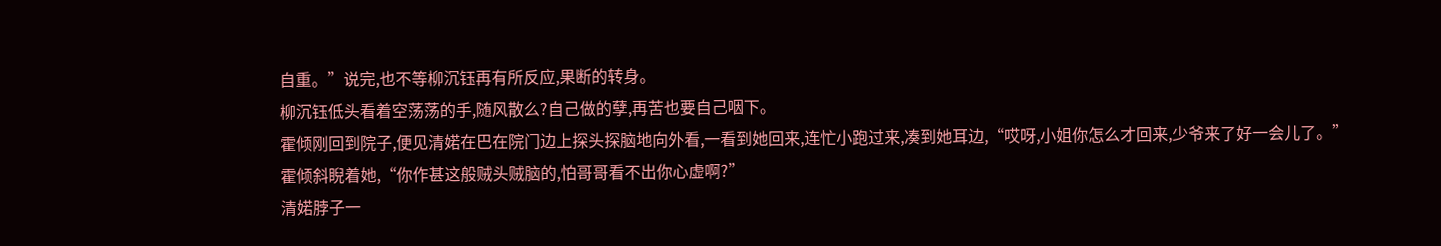自重。”说完,也不等柳沉钰再有所反应,果断的转身。
柳沉钰低头看着空荡荡的手,随风散么?自己做的孽,再苦也要自己咽下。
霍倾刚回到院子,便见清婼在巴在院门边上探头探脑地向外看,一看到她回来,连忙小跑过来,凑到她耳边,“哎呀,小姐你怎么才回来,少爷来了好一会儿了。”
霍倾斜睨着她,“你作甚这般贼头贼脑的,怕哥哥看不出你心虚啊?”
清婼脖子一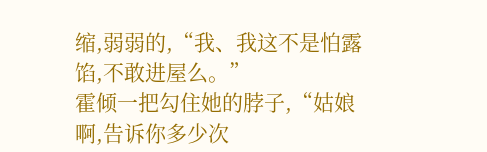缩,弱弱的,“我、我这不是怕露馅,不敢进屋么。”
霍倾一把勾住她的脖子,“姑娘啊,告诉你多少次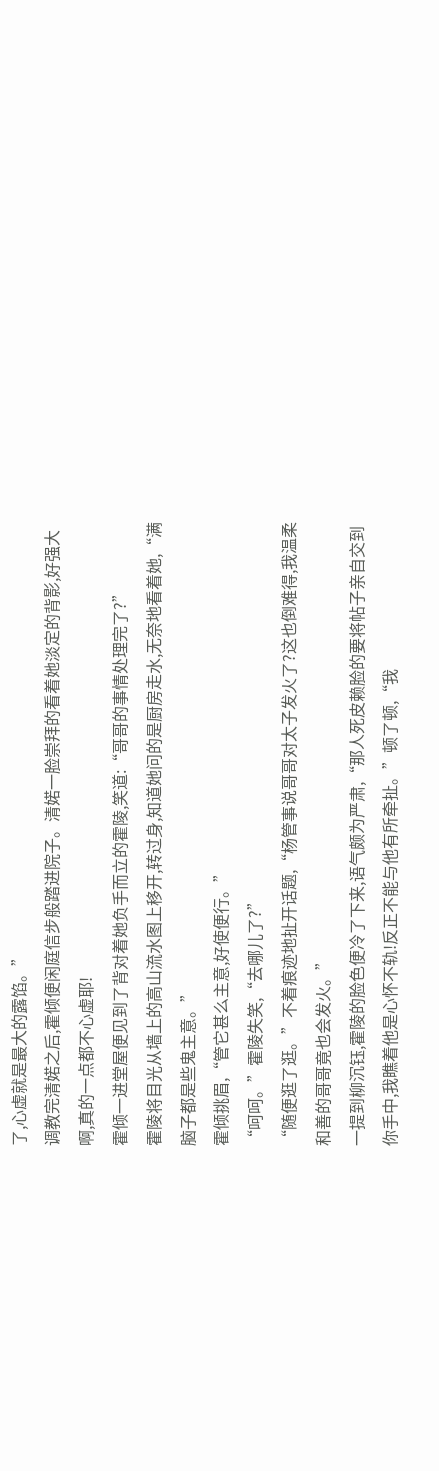了,心虚就是最大的露馅。”
调教完清婼之后,霍倾便闲庭信步般踏进院子。清婼一脸崇拜的看着她淡定的背影,好强大啊,真的一点都不心虚耶!
霍倾一进堂屋便见到了背对着她负手而立的霍陵,笑道:“哥哥的事情处理完了?”
霍陵将目光从墙上的高山流水图上移开,转过身,知道她问的是厨房走水,无奈地看着她,“满脑子都是些鬼主意。”
霍倾挑眉,“管它甚么主意,好使便行。”
“呵呵。”霍陵失笑,“去哪儿了?”
“随便逛了逛。”不着痕迹地扯开话题,“杨管事说哥哥对太子发火了?这也倒难得,我温柔和善的哥哥竟也会发火。”
一提到柳沉钰,霍陵的脸色便冷了下来,语气颇为严肃,“那人死皮赖脸的要将帖子亲自交到你手中,我瞧着他是心怀不轨!反正不能与他有所牵扯。”顿了顿,“我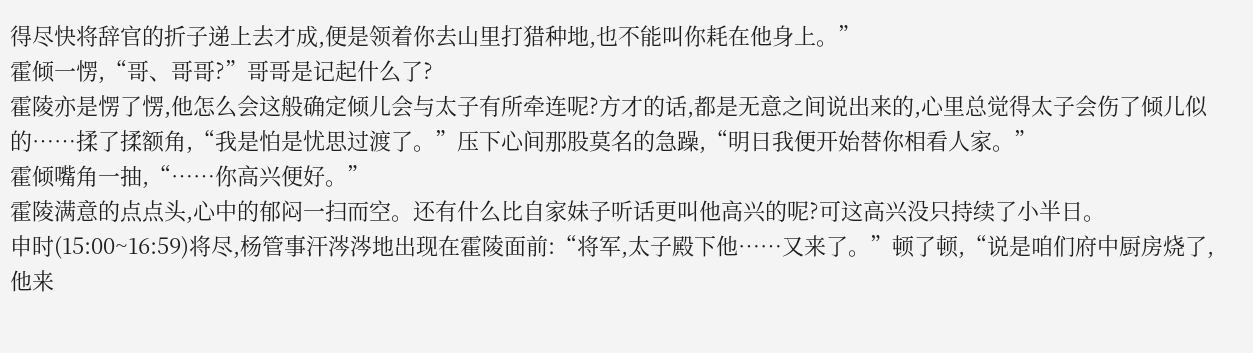得尽快将辞官的折子递上去才成,便是领着你去山里打猎种地,也不能叫你耗在他身上。”
霍倾一愣,“哥、哥哥?”哥哥是记起什么了?
霍陵亦是愣了愣,他怎么会这般确定倾儿会与太子有所牵连呢?方才的话,都是无意之间说出来的,心里总觉得太子会伤了倾儿似的……揉了揉额角,“我是怕是忧思过渡了。”压下心间那股莫名的急躁,“明日我便开始替你相看人家。”
霍倾嘴角一抽,“……你高兴便好。”
霍陵满意的点点头,心中的郁闷一扫而空。还有什么比自家妹子听话更叫他高兴的呢?可这高兴没只持续了小半日。
申时(15:00~16:59)将尽,杨管事汗涔涔地出现在霍陵面前:“将军,太子殿下他……又来了。”顿了顿,“说是咱们府中厨房烧了,他来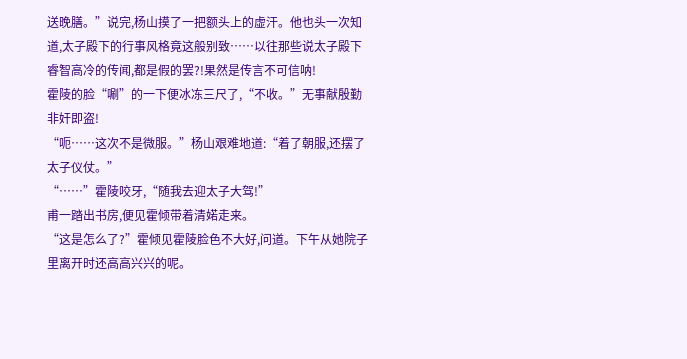送晚膳。”说完,杨山摸了一把额头上的虚汗。他也头一次知道,太子殿下的行事风格竟这般别致……以往那些说太子殿下睿智高冷的传闻,都是假的罢?!果然是传言不可信呐!
霍陵的脸“唰”的一下便冰冻三尺了,“不收。”无事献殷勤非奸即盗!
“呃……这次不是微服。”杨山艰难地道:“着了朝服,还摆了太子仪仗。”
“……”霍陵咬牙,“随我去迎太子大驾!”
甫一踏出书房,便见霍倾带着清婼走来。
“这是怎么了?”霍倾见霍陵脸色不大好,问道。下午从她院子里离开时还高高兴兴的呢。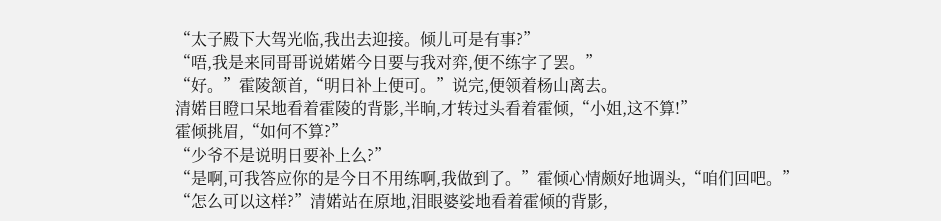“太子殿下大驾光临,我出去迎接。倾儿可是有事?”
“唔,我是来同哥哥说婼婼今日要与我对弈,便不练字了罢。”
“好。”霍陵颔首,“明日补上便可。”说完,便领着杨山离去。
清婼目瞪口呆地看着霍陵的背影,半晌,才转过头看着霍倾,“小姐,这不算!”
霍倾挑眉,“如何不算?”
“少爷不是说明日要补上么?”
“是啊,可我答应你的是今日不用练啊,我做到了。”霍倾心情颇好地调头,“咱们回吧。”
“怎么可以这样?”清婼站在原地,泪眼婆娑地看着霍倾的背影,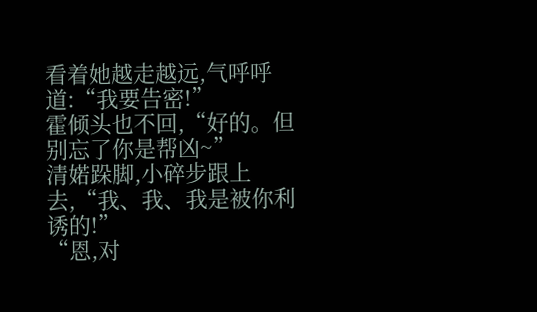看着她越走越远,气呼呼道:“我要告密!”
霍倾头也不回,“好的。但别忘了你是帮凶~”
清婼跺脚,小碎步跟上去,“我、我、我是被你利诱的!”
“恩,对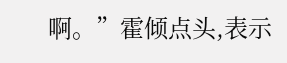啊。”霍倾点头,表示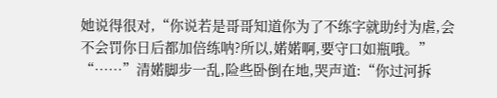她说得很对,“你说若是哥哥知道你为了不练字就助纣为虐,会不会罚你日后都加倍练呐?所以,婼婼啊,要守口如瓶哦。”
“……”清婼脚步一乱,险些卧倒在地,哭声道:“你过河拆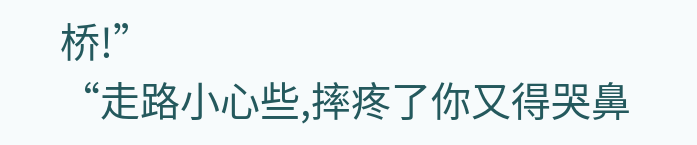桥!”
“走路小心些,摔疼了你又得哭鼻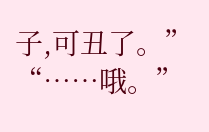子,可丑了。”
“……哦。”